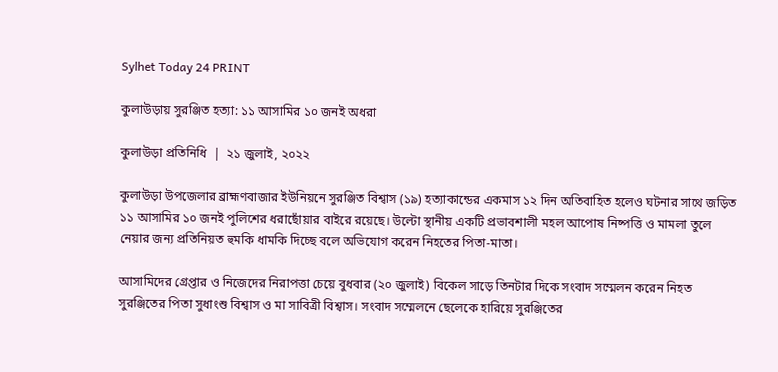Sylhet Today 24 PRINT

কুলাউড়ায় সুরঞ্জিত হত্যা: ১১ আসামির ১০ জনই অধরা

কুলাউড়া প্রতিনিধি  |  ২১ জুলাই, ২০২২

কুলাউড়া উপজেলার ব্রাহ্মণবাজার ইউনিয়নে সুরঞ্জিত বিশ্বাস (১৯) হত্যাকান্ডের একমাস ১২ দিন অতিবাহিত হলেও ঘটনার সাথে জড়িত ১১ আসামির ১০ জনই পুলিশের ধরাছোঁয়ার বাইরে রয়েছে। উল্টো স্থানীয় একটি প্রভাবশালী মহল আপোষ নিষ্পত্তি ও মামলা তুলে নেয়ার জন্য প্রতিনিয়ত হুমকি ধামকি দিচ্ছে বলে অভিযোগ করেন নিহতের পিতা-মাতা।

আসামিদের গ্রেপ্তার ও নিজেদের নিরাপত্তা চেয়ে বুধবার (২০ জুলাই) বিকেল সাড়ে তিনটার দিকে সংবাদ সম্মেলন করেন নিহত সুরঞ্জিতের পিতা সুধাংশু বিশ্বাস ও মা সাবিত্রী বিশ্বাস। সংবাদ সম্মেলনে ছেলেকে হারিয়ে সুরঞ্জিতের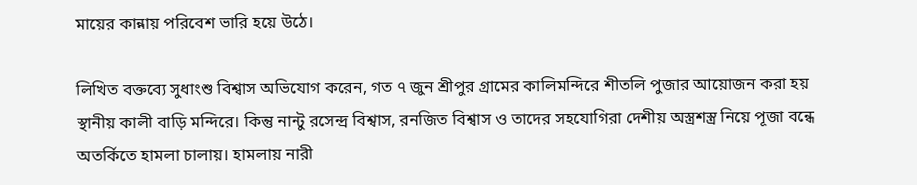মায়ের কান্নায় পরিবেশ ভারি হয়ে উঠে।

লিখিত বক্তব্যে সুধাংশু বিশ্বাস অভিযোগ করেন, গত ৭ জুন শ্রীপুর গ্রামের কালিমন্দিরে শীতলি পুজার আয়োজন করা হয় স্থানীয় কালী বাড়ি মন্দিরে। কিন্তু নান্টু রসেন্দ্র বিশ্বাস, রনজিত বিশ্বাস ও তাদের সহযোগিরা দেশীয় অস্ত্রশস্ত্র নিয়ে পূজা বন্ধে অতর্কিতে হামলা চালায়। হামলায় নারী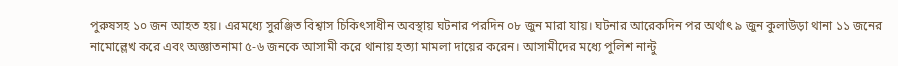পুরুষসহ ১০ জন আহত হয়। এরমধ্যে সুরঞ্জিত বিশ্বাস চিকিৎসাধীন অবস্থায় ঘটনার পরদিন ০৮ জুন মারা যায়। ঘটনার আরেকদিন পর অর্থাৎ ৯ জুন কুলাউড়া থানা ১১ জনের নামোল্লেখ করে এবং অজ্ঞাতনামা ৫-৬ জনকে আসামী করে থানায় হত্যা মামলা দায়ের করেন। আসামীদের মধ্যে পুলিশ নান্টু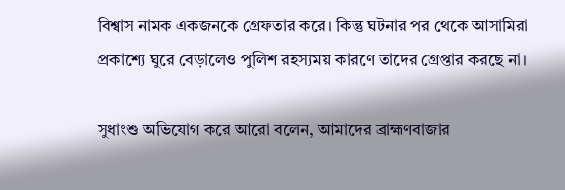বিশ্বাস নামক একজনকে গ্রেফতার করে। কিন্তু ঘটনার পর থেকে আসামিরা প্রকাশ্যে ঘুরে বেড়ালেও পুলিশ রহস্যময় কারণে তাদের গ্রেপ্তার করছে না।

সুধাংশু অভিযোগ করে আরো বলেন, আমাদের ব্রাহ্মণবাজার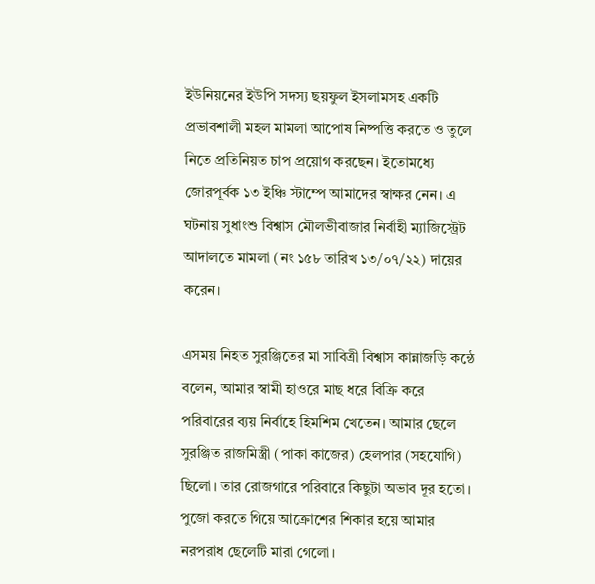ইউনিয়নের ইউপি সদস্য ছয়ফুল ইসলামসহ একটি প্রভাবশালী মহল মামলা আপোষ নিষ্পত্তি করতে ও তুলে নিতে প্রতিনিয়ত চাপ প্রয়োগ করছেন। ইতোমধ্যে জোরপূর্বক ১৩ ইঞ্চি স্টাম্পে আমাদের স্বাক্ষর নেন। এ ঘটনায় সুধাংশু বিশ্বাস মৌলভীবাজার নির্বাহী ম্যাজিস্ট্রেট আদালতে মামলা (নং ১৫৮ তারিখ ১৩/০৭/২২) দায়ের করেন।

এসময় নিহত সুরঞ্জিতের মা সাবিত্রী বিশ্বাস কান্নাজড়ি কন্ঠে বলেন, আমার স্বামী হাওরে মাছ ধরে বিক্রি করে পরিবারের ব্যয় নির্বাহে হিমশিম খেতেন। আমার ছেলে সুরঞ্জিত রাজমিস্ত্রী (পাকা কাজের) হেলপার (সহযোগি) ছিলো। তার রোজগারে পরিবারে কিছুটা অভাব দূর হতো। পুজো করতে গিয়ে আক্রোশের শিকার হয়ে আমার নরপরাধ ছেলেটি মারা গেলো।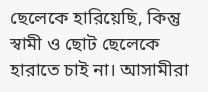ছেলেকে হারিয়েছি, কিন্তু স্বামী ও ছোট ছেলেকে হারাতে চাই না। আসামীরা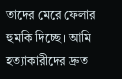তাদের মেরে ফেলার হুমকি দিচ্ছে। আমি হত্যাকারীদের দ্রুত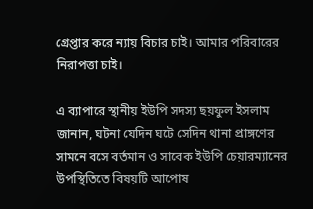গ্রেপ্তার করে ন্যায় বিচার চাই। আমার পরিবারের নিরাপত্তা চাই।

এ ব্যাপারে স্থানীয় ইউপি সদস্য ছয়ফুল ইসলাম জানান, ঘটনা যেদিন ঘটে সেদিন থানা প্রাঙ্গণের সামনে বসে বর্তমান ও সাবেক ইউপি চেয়ারম্যানের উপস্থিতিতে বিষয়টি আপোষ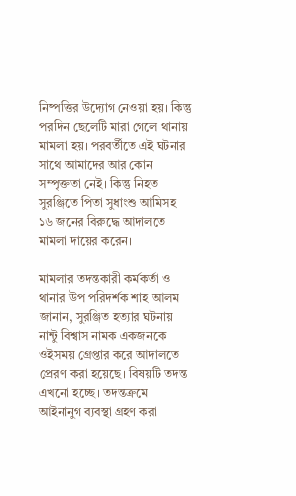নিষ্পত্তির উদ্যোগ নেওয়া হয়। কিন্তু পরদিন ছেলেটি মারা গেলে থানায় মামলা হয়। পরবর্তীতে এই ঘটনার সাথে আমাদের আর কোন সম্পৃক্ততা নেই। কিন্তু নিহত সুরঞ্জিতে পিতা সুধাংশু আমিসহ ১৬ জনের বিরুদ্ধে আদালতে মামলা দায়ের করেন।

মামলার তদন্তকারী কর্মকর্তা ও থানার উপ পরিদর্শক শাহ আলম জানান, সুরঞ্জিত হত্যার ঘটনায় নান্টু বিশ্বাস নামক একজনকে ওইসময় গ্রেপ্তার করে আদালতে প্রেরণ করা হয়েছে। বিষয়টি তদন্ত এখনো হচ্ছে। তদন্তক্রমে আইনানুগ ব্যবস্থা গ্রহণ করা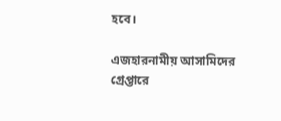হবে।

এজহারনামীয় আসামিদের গ্রেপ্তারে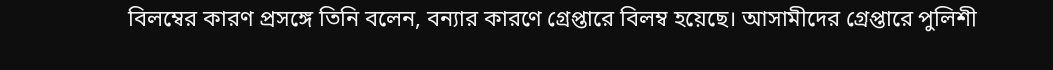বিলম্বের কারণ প্রসঙ্গে তিনি বলেন, বন্যার কারণে গ্রেপ্তারে বিলম্ব হয়েছে। আসামীদের গ্রেপ্তারে পুলিশী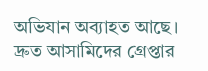অভিযান অব্যাহত আছে। দ্রুত আসামিদের গ্রেপ্তার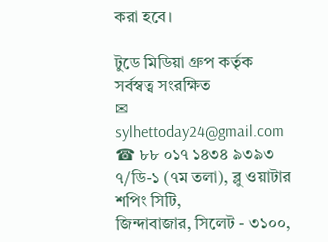করা হবে।

টুডে মিডিয়া গ্রুপ কর্তৃক সর্বস্বত্ব সংরক্ষিত
✉ sylhettoday24@gmail.com ☎ ৮৮ ০১৭ ১৪৩৪ ৯৩৯৩
৭/ডি-১ (৭ম তলা), ব্লু ওয়াটার শপিং সিটি,
জিন্দাবাজার, সিলেট - ৩১০০,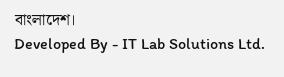বাংলাদেশ।
Developed By - IT Lab Solutions Ltd.